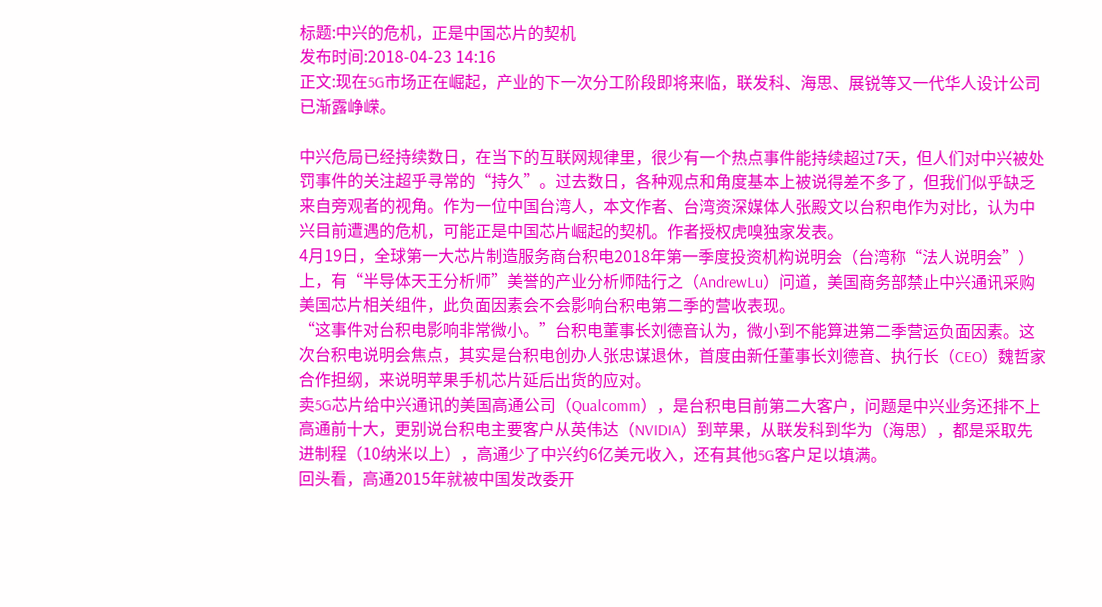标题:中兴的危机，正是中国芯片的契机
发布时间:2018-04-23 14:16
正文:现在5G市场正在崛起，产业的下一次分工阶段即将来临，联发科、海思、展锐等又一代华人设计公司已渐露峥嵘。

中兴危局已经持续数日，在当下的互联网规律里，很少有一个热点事件能持续超过7天，但人们对中兴被处罚事件的关注超乎寻常的“持久”。过去数日，各种观点和角度基本上被说得差不多了，但我们似乎缺乏来自旁观者的视角。作为一位中国台湾人，本文作者、台湾资深媒体人张殿文以台积电作为对比，认为中兴目前遭遇的危机，可能正是中国芯片崛起的契机。作者授权虎嗅独家发表。
4月19日，全球第一大芯片制造服务商台积电2018年第一季度投资机构说明会（台湾称“法人说明会”）上，有“半导体天王分析师”美誉的产业分析师陆行之（AndrewLu）问道，美国商务部禁止中兴通讯采购美国芯片相关组件，此负面因素会不会影响台积电第二季的营收表现。
“这事件对台积电影响非常微小。”台积电董事长刘德音认为，微小到不能算进第二季营运负面因素。这次台积电说明会焦点，其实是台积电创办人张忠谋退休，首度由新任董事长刘德音、执行长（CEO）魏哲家合作担纲，来说明苹果手机芯片延后出货的应对。
卖5G芯片给中兴通讯的美国高通公司（Qualcomm），是台积电目前第二大客户，问题是中兴业务还排不上高通前十大，更别说台积电主要客户从英伟达（NVIDIA）到苹果，从联发科到华为（海思），都是采取先进制程（10纳米以上），高通少了中兴约6亿美元收入，还有其他5G客户足以填满。
回头看，高通2015年就被中国发改委开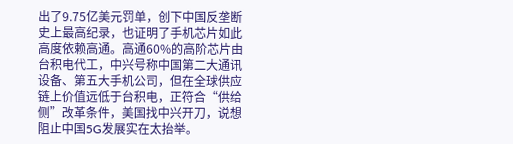出了9.75亿美元罚单，创下中国反垄断史上最高纪录，也证明了手机芯片如此高度依赖高通。高通60%的高阶芯片由台积电代工，中兴号称中国第二大通讯设备、第五大手机公司，但在全球供应链上价值远低于台积电，正符合“供给侧”改革条件，美国找中兴开刀，说想阻止中国5G发展实在太抬举。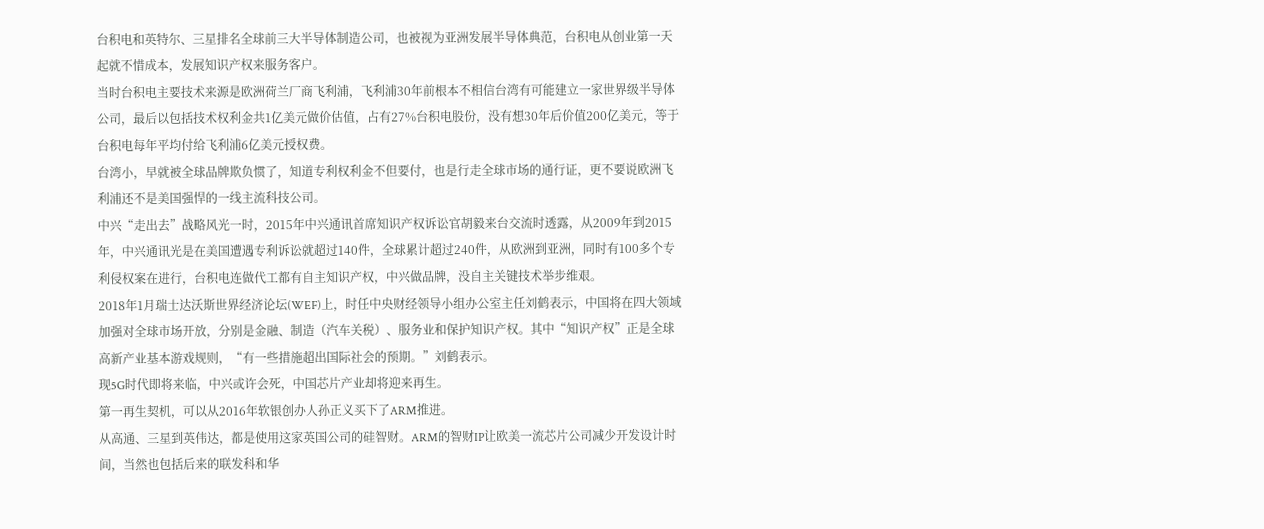台积电和英特尔、三星排名全球前三大半导体制造公司，也被视为亚洲发展半导体典范，台积电从创业第一天起就不惜成本，发展知识产权来服务客户。
当时台积电主要技术来源是欧洲荷兰厂商飞利浦，飞利浦30年前根本不相信台湾有可能建立一家世界级半导体公司，最后以包括技术权利金共1亿美元做价估值，占有27%台积电股份，没有想30年后价值200亿美元，等于台积电每年平均付给飞利浦6亿美元授权费。
台湾小，早就被全球品牌欺负惯了，知道专利权利金不但要付，也是行走全球市场的通行证，更不要说欧洲飞利浦还不是美国强悍的一线主流科技公司。
中兴“走出去”战略风光一时，2015年中兴通讯首席知识产权诉讼官胡毅来台交流时透露，从2009年到2015年，中兴通讯光是在美国遭遇专利诉讼就超过140件，全球累计超过240件，从欧洲到亚洲，同时有100多个专利侵权案在进行，台积电连做代工都有自主知识产权，中兴做品牌，没自主关键技术举步维艰。
2018年1月瑞士达沃斯世界经济论坛(WEF)上，时任中央财经领导小组办公室主任刘鹤表示，中国将在四大领域加强对全球市场开放，分别是金融、制造（汽车关税）、服务业和保护知识产权。其中“知识产权”正是全球高新产业基本游戏规则，“有一些措施超出国际社会的预期。”刘鹤表示。
现5G时代即将来临，中兴或许会死，中国芯片产业却将迎来再生。
第一再生契机，可以从2016年软银创办人孙正义买下了ARM推进。
从高通、三星到英伟达，都是使用这家英国公司的硅智财。ARM的智财IP让欧美一流芯片公司减少开发设计时间，当然也包括后来的联发科和华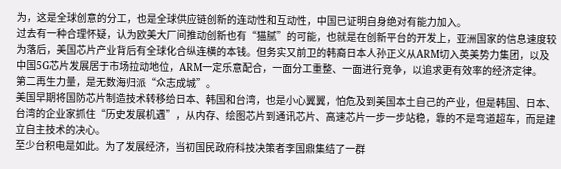为，这是全球创意的分工，也是全球供应链创新的连动性和互动性，中国已证明自身绝对有能力加入。
过去有一种合理怀疑，认为欧美大厂间推动创新也有“猫腻”的可能，也就是在创新平台的开发上，亚洲国家的信息速度较为落后，美国芯片产业背后有全球化合纵连横的本钱。但务实又前卫的韩裔日本人孙正义从ARM切入英美势力集团，以及中国5G芯片发展居于市场拉动地位，ARM一定乐意配合，一面分工重整、一面进行竞争，以追求更有效率的经济定律。
第二再生力量，是无数海归派“众志成城”。
美国早期将国防芯片制造技术转移给日本、韩国和台湾，也是小心翼翼，怕危及到美国本土自己的产业，但是韩国、日本、台湾的企业家抓住“历史发展机遇”，从内存、绘图芯片到通讯芯片、高速芯片一步一步站稳，靠的不是弯道超车，而是建立自主技术的决心。
至少台积电是如此。为了发展经济，当初国民政府科技决策者李国鼎集结了一群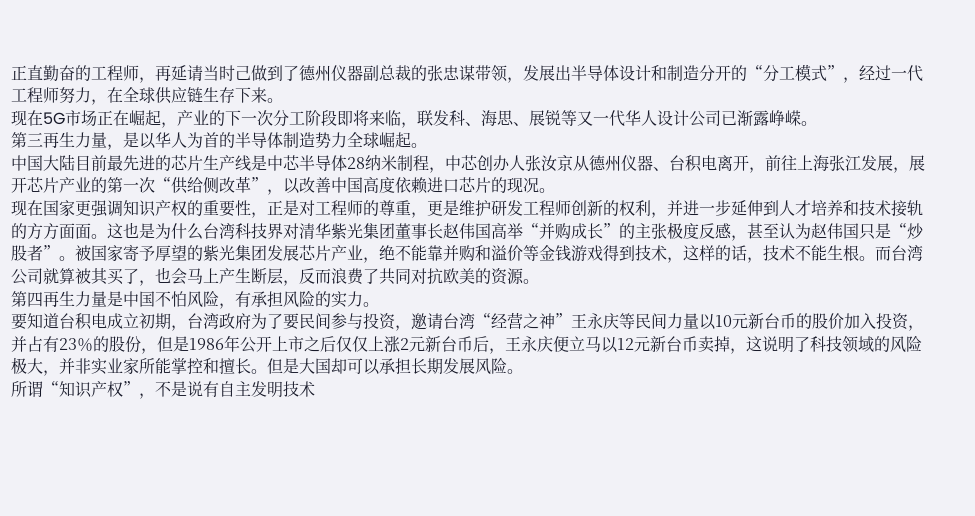正直勤奋的工程师，再延请当时己做到了德州仪器副总裁的张忠谋带领，发展出半导体设计和制造分开的“分工模式”，经过一代工程师努力，在全球供应链生存下来。
现在5G市场正在崛起，产业的下一次分工阶段即将来临，联发科、海思、展锐等又一代华人设计公司已渐露峥嵘。
第三再生力量，是以华人为首的半导体制造势力全球崛起。
中国大陆目前最先进的芯片生产线是中芯半导体28纳米制程，中芯创办人张汝京从德州仪器、台积电离开，前往上海张江发展，展开芯片产业的第一次“供给侧改革”，以改善中国高度依赖进口芯片的现况。
现在国家更强调知识产权的重要性，正是对工程师的尊重，更是维护研发工程师创新的权利，并进一步延伸到人才培养和技术接轨的方方面面。这也是为什么台湾科技界对清华紫光集团董事长赵伟国高举“并购成长”的主张极度反感，甚至认为赵伟国只是“炒股者”。被国家寄予厚望的紫光集团发展芯片产业，绝不能靠并购和溢价等金钱游戏得到技术，这样的话，技术不能生根。而台湾公司就算被其买了，也会马上产生断层，反而浪费了共同对抗欧美的资源。
第四再生力量是中国不怕风险，有承担风险的实力。
要知道台积电成立初期，台湾政府为了要民间参与投资，邀请台湾“经营之神”王永庆等民间力量以10元新台币的股价加入投资，并占有23％的股份，但是1986年公开上市之后仅仅上涨2元新台币后，王永庆便立马以12元新台币卖掉，这说明了科技领域的风险极大，并非实业家所能掌控和擅长。但是大国却可以承担长期发展风险。
所谓“知识产权”，不是说有自主发明技术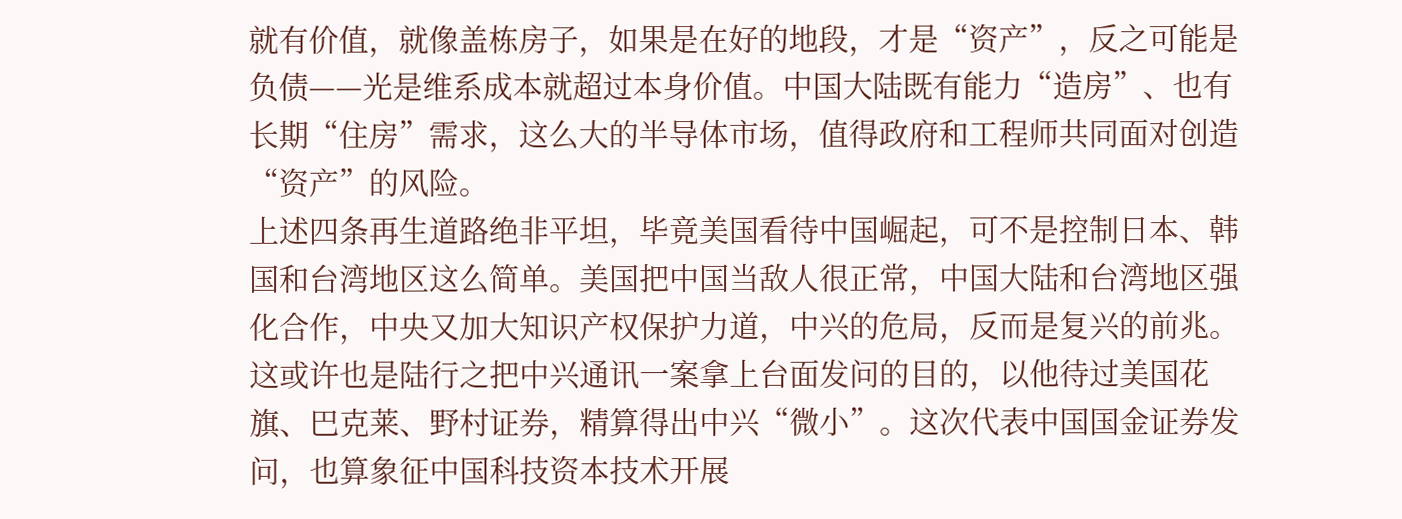就有价值，就像盖栋房子，如果是在好的地段，才是“资产”，反之可能是负债——光是维系成本就超过本身价值。中国大陆既有能力“造房”、也有长期“住房”需求，这么大的半导体市场，值得政府和工程师共同面对创造“资产”的风险。
上述四条再生道路绝非平坦，毕竟美国看待中国崛起，可不是控制日本、韩国和台湾地区这么简单。美国把中国当敌人很正常，中国大陆和台湾地区强化合作，中央又加大知识产权保护力道，中兴的危局，反而是复兴的前兆。
这或许也是陆行之把中兴通讯一案拿上台面发问的目的，以他待过美国花旗、巴克莱、野村证券，精算得出中兴“微小”。这次代表中国国金证券发问，也算象征中国科技资本技术开展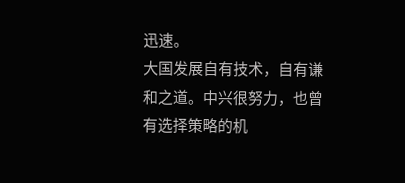迅速。
大国发展自有技术，自有谦和之道。中兴很努力，也曾有选择策略的机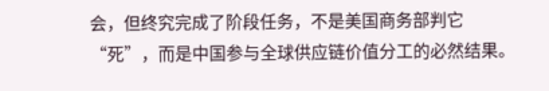会，但终究完成了阶段任务，不是美国商务部判它“死”，而是中国参与全球供应链价值分工的必然结果。